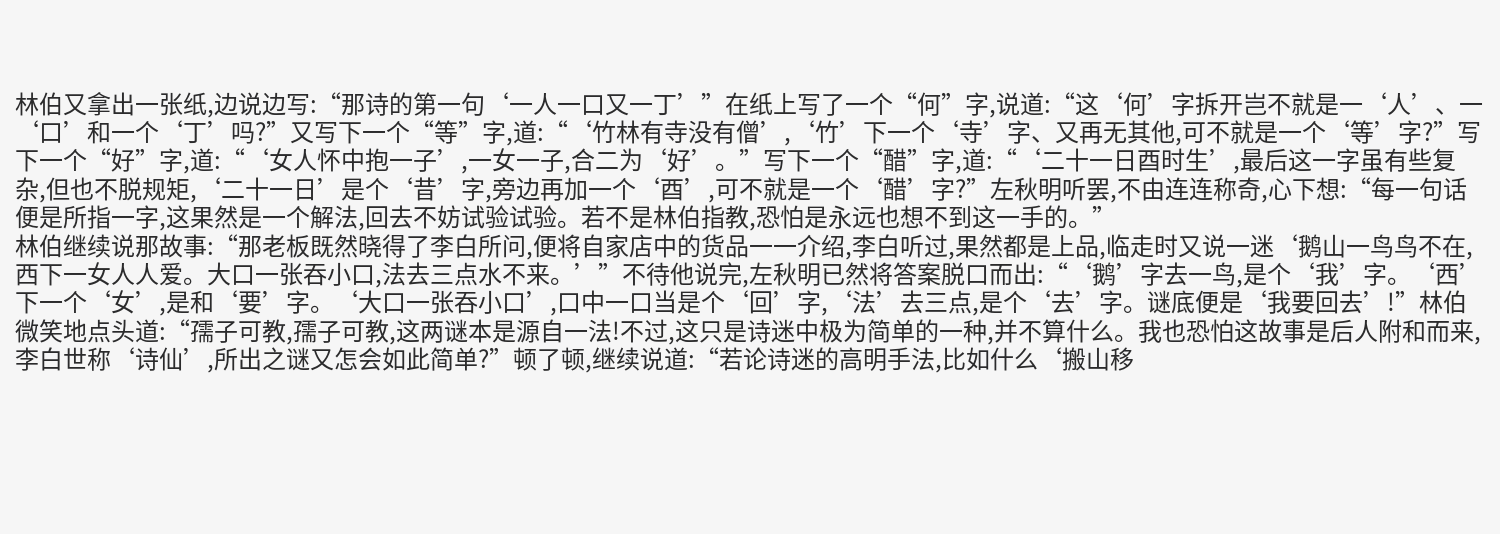林伯又拿出一张纸,边说边写:“那诗的第一句‘一人一口又一丁’”在纸上写了一个“何”字,说道:“这‘何’字拆开岂不就是一‘人’、一‘口’和一个‘丁’吗?”又写下一个“等”字,道:“‘竹林有寺没有僧’,‘竹’下一个‘寺’字、又再无其他,可不就是一个‘等’字?”写下一个“好”字,道:“‘女人怀中抱一子’,一女一子,合二为‘好’。”写下一个“醋”字,道:“‘二十一日酉时生’,最后这一字虽有些复杂,但也不脱规矩,‘二十一日’是个‘昔’字,旁边再加一个‘酉’,可不就是一个‘醋’字?”左秋明听罢,不由连连称奇,心下想:“每一句话便是所指一字,这果然是一个解法,回去不妨试验试验。若不是林伯指教,恐怕是永远也想不到这一手的。”
林伯继续说那故事:“那老板既然晓得了李白所问,便将自家店中的货品一一介绍,李白听过,果然都是上品,临走时又说一迷‘鹅山一鸟鸟不在,西下一女人人爱。大口一张吞小口,法去三点水不来。’”不待他说完,左秋明已然将答案脱口而出:“‘鹅’字去一鸟,是个‘我’字。‘西’下一个‘女’,是和‘要’字。‘大口一张吞小口’,口中一口当是个‘回’字,‘法’去三点,是个‘去’字。谜底便是‘我要回去’!”林伯微笑地点头道:“孺子可教,孺子可教,这两谜本是源自一法!不过,这只是诗迷中极为简单的一种,并不算什么。我也恐怕这故事是后人附和而来,李白世称‘诗仙’,所出之谜又怎会如此简单?”顿了顿,继续说道:“若论诗迷的高明手法,比如什么‘搬山移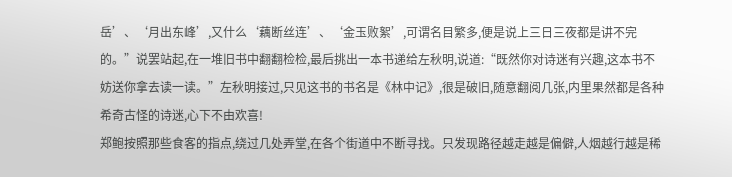岳’、‘月出东峰’,又什么‘藕断丝连’、‘金玉败絮’,可谓名目繁多,便是说上三日三夜都是讲不完的。”说罢站起,在一堆旧书中翻翻检检,最后挑出一本书递给左秋明,说道:“既然你对诗迷有兴趣,这本书不妨送你拿去读一读。”左秋明接过,只见这书的书名是《林中记》,很是破旧,随意翻阅几张,内里果然都是各种希奇古怪的诗迷,心下不由欢喜!
郑鲍按照那些食客的指点,绕过几处弄堂,在各个街道中不断寻找。只发现路径越走越是偏僻,人烟越行越是稀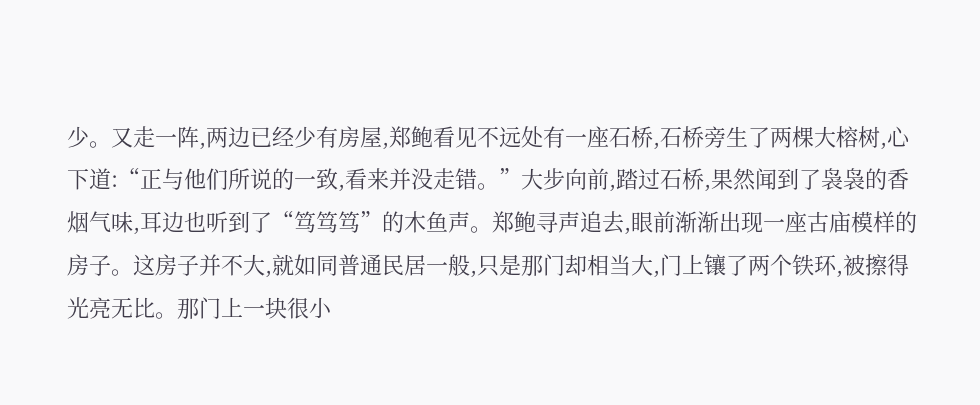少。又走一阵,两边已经少有房屋,郑鲍看见不远处有一座石桥,石桥旁生了两棵大榕树,心下道:“正与他们所说的一致,看来并没走错。”大步向前,踏过石桥,果然闻到了袅袅的香烟气味,耳边也听到了“笃笃笃”的木鱼声。郑鲍寻声追去,眼前渐渐出现一座古庙模样的房子。这房子并不大,就如同普通民居一般,只是那门却相当大,门上镶了两个铁环,被擦得光亮无比。那门上一块很小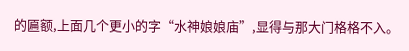的匾额,上面几个更小的字“水神娘娘庙”,显得与那大门格格不入。